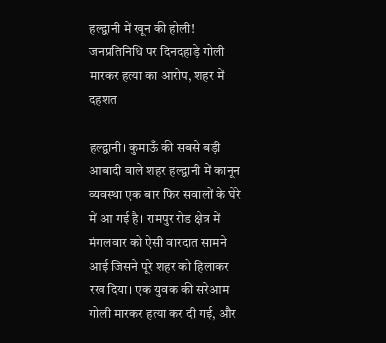हल्द्वानी में खून की होली! जनप्रतिनिधि पर दिनदहाड़े गोली मारकर हत्या का आरोप, शहर में दहशत

हल्द्वानी। कुमाऊँ की सबसे बड़ी आबादी वाले शहर हल्द्वानी में कानून व्यवस्था एक बार फिर सवालों के घेरे में आ गई है। रामपुर रोड क्षेत्र में मंगलवार को ऐसी वारदात सामने आई जिसने पूरे शहर को हिलाकर रख दिया। एक युवक की सरेआम गोली मारकर हत्या कर दी गई, और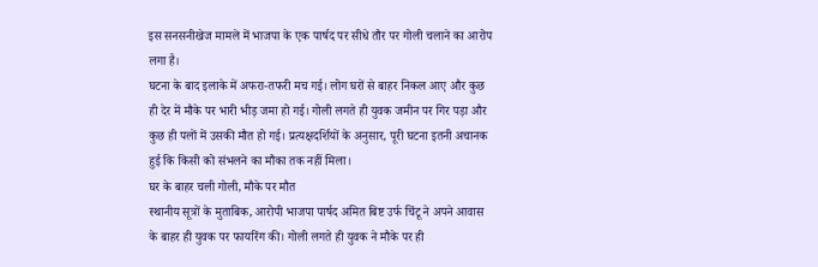इस सनसनीखेज मामले में भाजपा के एक पार्षद पर सीधे तौर पर गोली चलाने का आरोप लगा है।
घटना के बाद इलाके में अफरा-तफरी मच गई। लोग घरों से बाहर निकल आए और कुछ ही देर में मौके पर भारी भीड़ जमा हो गई। गोली लगते ही युवक जमीन पर गिर पड़ा और कुछ ही पलों में उसकी मौत हो गई। प्रत्यक्षदर्शियों के अनुसार, पूरी घटना इतनी अचानक हुई कि किसी को संभलने का मौका तक नहीं मिला।
घर के बाहर चली गोली, मौके पर मौत
स्थानीय सूत्रों के मुताबिक, आरोपी भाजपा पार्षद अमित बिष्ट उर्फ चिंटू ने अपने आवास के बाहर ही युवक पर फायरिंग की। गोली लगते ही युवक ने मौके पर ही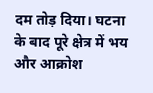दम तोड़ दिया। घटना के बाद पूरे क्षेत्र में भय और आक्रोश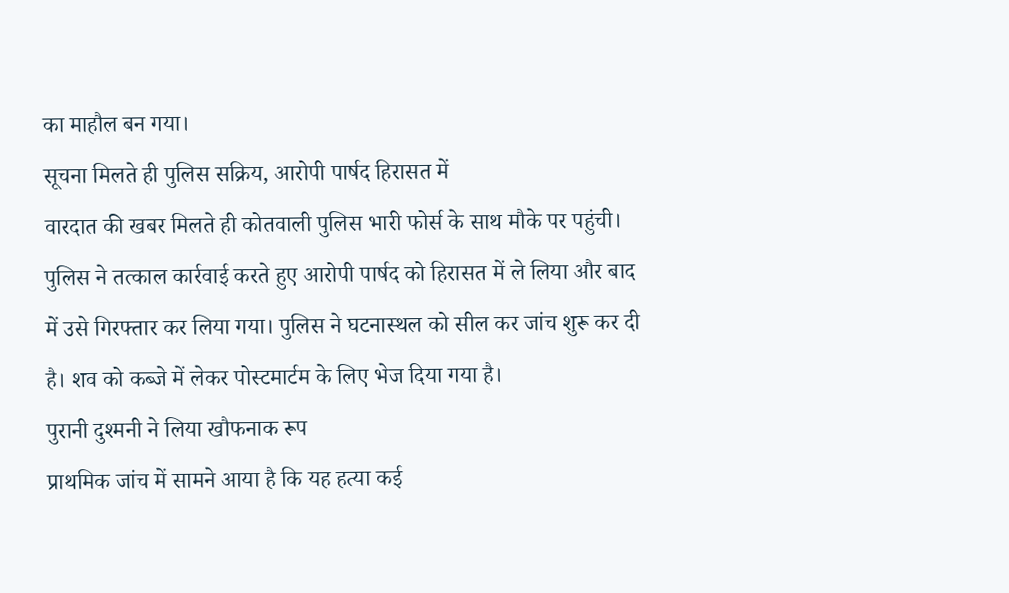का माहौल बन गया।
सूचना मिलते ही पुलिस सक्रिय, आरोपी पार्षद हिरासत में
वारदात की खबर मिलते ही कोतवाली पुलिस भारी फोर्स के साथ मौके पर पहुंची। पुलिस ने तत्काल कार्रवाई करते हुए आरोपी पार्षद को हिरासत में ले लिया और बाद में उसे गिरफ्तार कर लिया गया। पुलिस ने घटनास्थल को सील कर जांच शुरू कर दी है। शव को कब्जे में लेकर पोस्टमार्टम के लिए भेज दिया गया है।
पुरानी दुश्मनी ने लिया खौफनाक रूप
प्राथमिक जांच में सामने आया है कि यह हत्या कई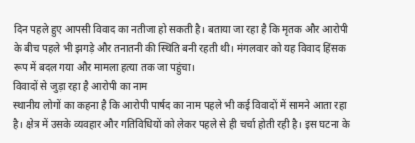दिन पहले हुए आपसी विवाद का नतीजा हो सकती है। बताया जा रहा है कि मृतक और आरोपी के बीच पहले भी झगड़े और तनातनी की स्थिति बनी रहती थी। मंगलवार को यह विवाद हिंसक रूप में बदल गया और मामला हत्या तक जा पहुंचा।
विवादों से जुड़ा रहा है आरोपी का नाम
स्थानीय लोगों का कहना है कि आरोपी पार्षद का नाम पहले भी कई विवादों में सामने आता रहा है। क्षेत्र में उसके व्यवहार और गतिविधियों को लेकर पहले से ही चर्चा होती रही है। इस घटना के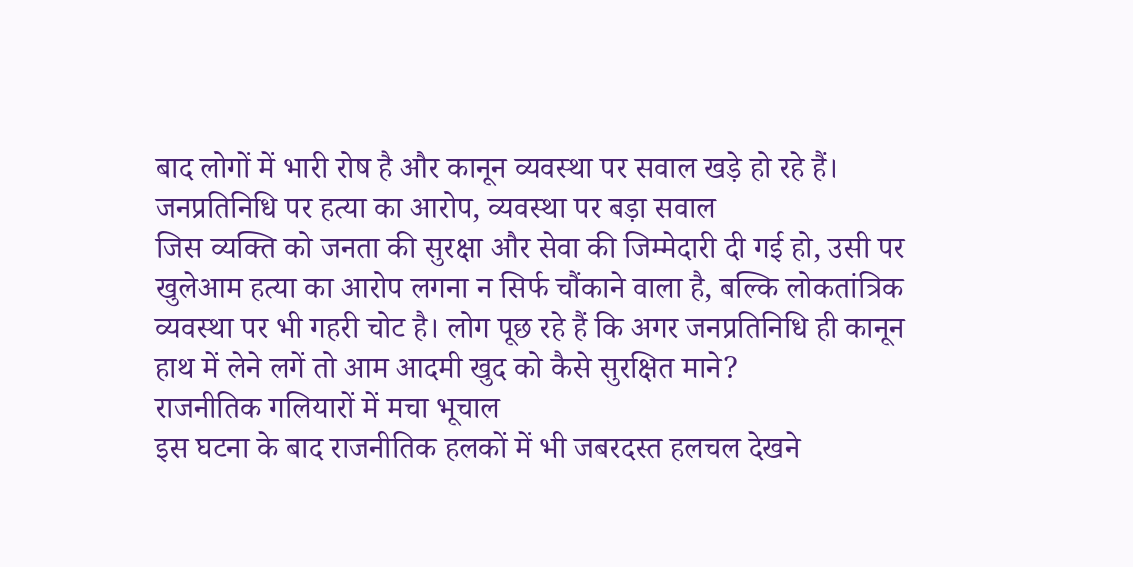बाद लोगों में भारी रोष है और कानून व्यवस्था पर सवाल खड़े हो रहे हैं।
जनप्रतिनिधि पर हत्या का आरोप, व्यवस्था पर बड़ा सवाल
जिस व्यक्ति को जनता की सुरक्षा और सेवा की जिम्मेदारी दी गई हो, उसी पर खुलेआम हत्या का आरोप लगना न सिर्फ चौंकाने वाला है, बल्कि लोकतांत्रिक व्यवस्था पर भी गहरी चोट है। लोग पूछ रहे हैं कि अगर जनप्रतिनिधि ही कानून हाथ में लेने लगें तो आम आदमी खुद को कैसे सुरक्षित माने?
राजनीतिक गलियारों में मचा भूचाल
इस घटना के बाद राजनीतिक हलकों में भी जबरदस्त हलचल देखने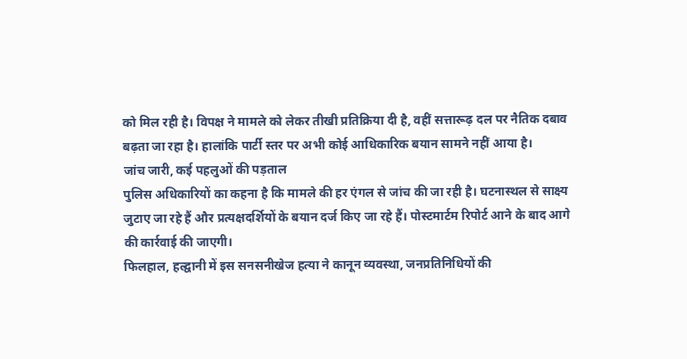को मिल रही है। विपक्ष ने मामले को लेकर तीखी प्रतिक्रिया दी है, वहीं सत्तारूढ़ दल पर नैतिक दबाव बढ़ता जा रहा है। हालांकि पार्टी स्तर पर अभी कोई आधिकारिक बयान सामने नहीं आया है।
जांच जारी, कई पहलुओं की पड़ताल
पुलिस अधिकारियों का कहना है कि मामले की हर एंगल से जांच की जा रही है। घटनास्थल से साक्ष्य जुटाए जा रहे हैं और प्रत्यक्षदर्शियों के बयान दर्ज किए जा रहे हैं। पोस्टमार्टम रिपोर्ट आने के बाद आगे की कार्रवाई की जाएगी।
फिलहाल, हल्द्वानी में इस सनसनीखेज हत्या ने कानून व्यवस्था, जनप्रतिनिधियों की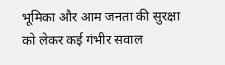भूमिका और आम जनता की सुरक्षा को लेकर कई गंभीर सवाल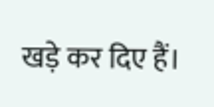खड़े कर दिए हैं।